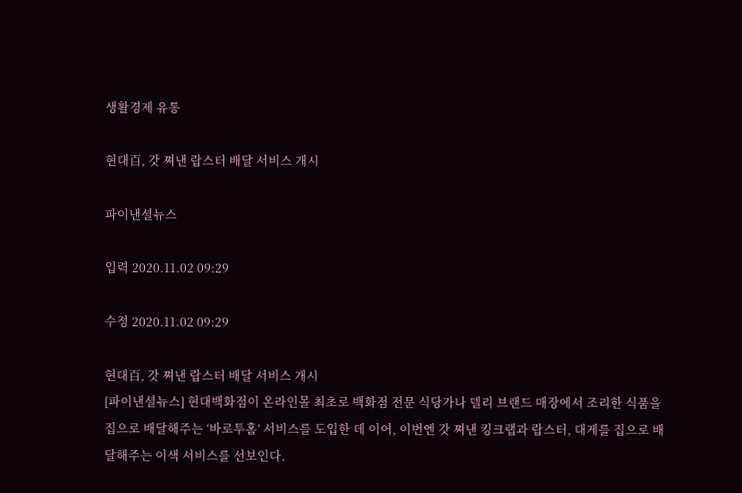생활경제 유통

현대百, 갓 쪄낸 랍스터 배달 서비스 개시

파이낸셜뉴스

입력 2020.11.02 09:29

수정 2020.11.02 09:29

현대百, 갓 쪄낸 랍스터 배달 서비스 개시
[파이낸셜뉴스] 현대백화점이 온라인몰 최초로 백화점 전문 식당가나 델리 브랜드 매장에서 조리한 식품을 집으로 배달해주는 ‘바로투홈’ 서비스를 도입한 데 이어, 이번엔 갓 쪄낸 킹크랩과 랍스터, 대게를 집으로 배달해주는 이색 서비스를 선보인다.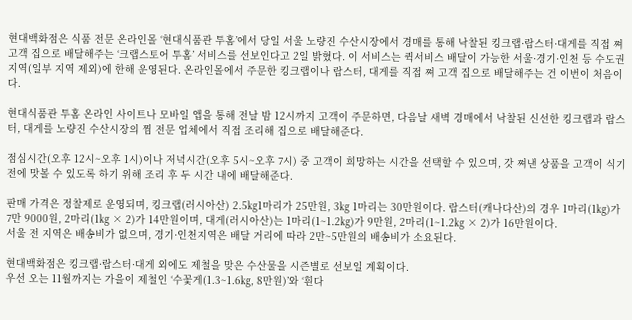현대백화점은 식품 전문 온라인몰 ‘현대식품관 투홈’에서 당일 서울 노량진 수산시장에서 경매를 통해 낙찰된 킹크랩·랍스터·대게를 직접 쪄 고객 집으로 배달해주는 ‘크랩스토어 투홈’ 서비스를 선보인다고 2일 밝혔다. 이 서비스는 퀵서비스 배달이 가능한 서울·경기·인천 등 수도권 지역(일부 지역 제외)에 한해 운영된다. 온라인몰에서 주문한 킹크랩이나 랍스터, 대게를 직접 쪄 고객 집으로 배달해주는 건 이번이 처음이다.

현대식품관 투홈 온라인 사이트나 모바일 앱을 통해 전날 밤 12시까지 고객이 주문하면, 다음날 새벽 경매에서 낙찰된 신선한 킹크랩과 랍스터, 대게를 노량진 수산시장의 찜 전문 업체에서 직접 조리해 집으로 배달해준다.

점심시간(오후 12시~오후 1시)이나 저녁시간(오후 5시~오후 7시) 중 고객이 희망하는 시간을 선택할 수 있으며, 갓 쪄낸 상품을 고객이 식기 전에 맛볼 수 있도록 하기 위해 조리 후 두 시간 내에 배달해준다.

판매 가격은 정찰제로 운영되며, 킹크랩(러시아산) 2.5㎏1마리가 25만원, 3㎏ 1마리는 30만원이다. 랍스터(캐나다산)의 경우 1마리(1㎏)가 7만 9000원, 2마리(1㎏ × 2)가 14만원이며, 대게(러시아산)는 1마리(1~1.2㎏)가 9만원, 2마리(1~1.2㎏ × 2)가 16만원이다.
서울 전 지역은 배송비가 없으며, 경기·인천지역은 배달 거리에 따라 2만~5만원의 배송비가 소요된다.

현대백화점은 킹크랩·랍스터·대게 외에도 제철을 맞은 수산물을 시즌별로 선보일 계획이다.
우선 오는 11월까지는 가을이 제철인 ‘수꽃게(1.3~1.6㎏, 8만원)’와 ‘흰다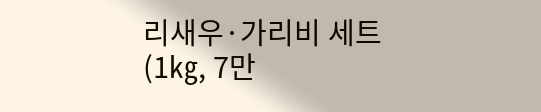리새우·가리비 세트(1㎏, 7만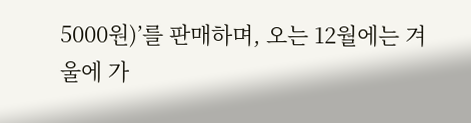5000원)’를 판매하며, 오는 12월에는 겨울에 가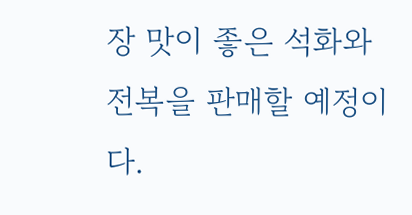장 맛이 좋은 석화와 전복을 판매할 예정이다.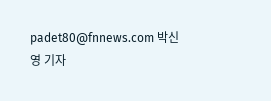padet80@fnnews.com 박신영 기자